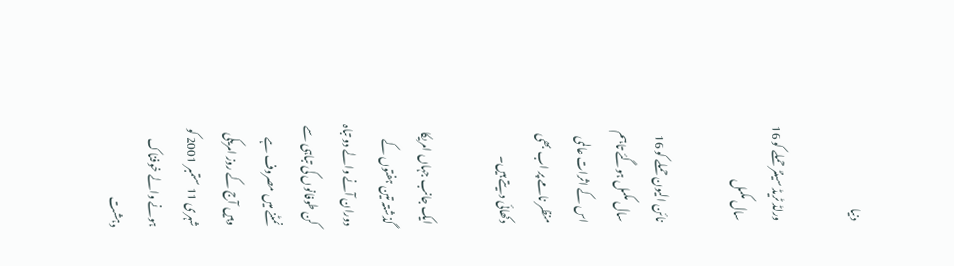دنیا

ورلڈ ٹریڈ سینٹر حملے کو 16 سال مکمل

نائن الیون حملے کو 16 سال مکمل ہوگئے تاہم اس کے اثرات عالمی منظر نامے پر اب بھی دکھائی دیتے ہیں۔

ایک جانب جہاں امریکا گذشتہ تین ہفتوں کے دوران آنے والے دو تباہ کن طوفانوں کی تباہی سے نمٹنے میں مصروف ہے وہیں آج کے روز امریکی شہری 11 ستمبر 2001 کو ہونے والے خوفناک دہشت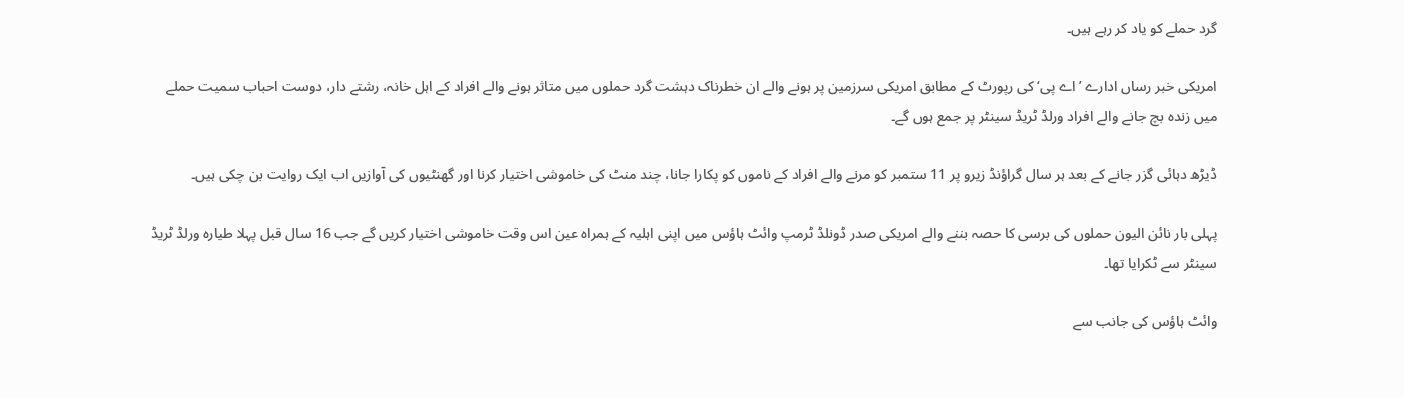گرد حملے کو یاد کر رہے ہیں۔

امریکی خبر رساں ادارے ’اے پی‘ کی رپورٹ کے مطابق امریکی سرزمین پر ہونے والے ان خطرناک دہشت گرد حملوں میں متاثر ہونے والے افراد کے اہل خانہ، رشتے دار، دوست احباب سمیت حملے میں زندہ بچ جانے والے افراد ورلڈ ٹریڈ سینٹر پر جمع ہوں گے۔

ڈیڑھ دہائی گزر جانے کے بعد ہر سال گراؤنڈ زیرو پر 11 ستمبر کو مرنے والے افراد کے ناموں کو پکارا جانا، چند منٹ کی خاموشی اختیار کرنا اور گھنٹیوں کی آوازیں اب ایک روایت بن چکی ہیں۔

پہلی بار نائن الیون حملوں کی برسی کا حصہ بننے والے امریکی صدر ڈونلڈ ٹرمپ وائٹ ہاؤس میں اپنی اہلیہ کے ہمراہ عین اس وقت خاموشی اختیار کریں گے جب 16 سال قبل پہلا طیارہ ورلڈ ٹریڈ سینٹر سے ٹکرایا تھا۔

وائٹ ہاؤس کی جانب سے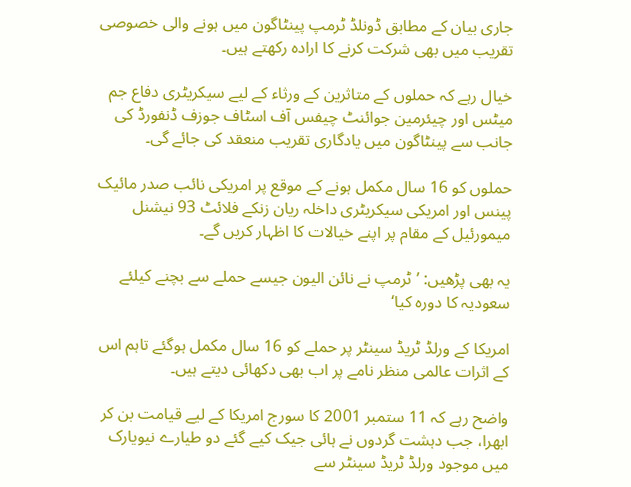جاری بیان کے مطابق ڈونلڈ ٹرمپ پینٹاگون میں ہونے والی خصوصی تقریب میں بھی شرکت کرنے کا ارادہ رکھتے ہیں۔

خیال رہے کہ حملوں کے متاثرین کے ورثاء کے لیے سیکریٹری دفاع جم میٹس اور چیئرمین جوائنٹ چیفس آف اسٹاف جوزف ڈنفورڈ کی جانب سے پینٹاگون میں یادگاری تقریب منعقد کی جائے گی۔

حملوں کو 16 سال مکمل ہونے کے موقع پر امریکی نائب صدر مائیک پینس اور امریکی سیکریٹری داخلہ ریان زنکے فلائٹ 93 نیشنل میمورئیل کے مقام پر اپنے خیالات کا اظہار کریں گے۔

یہ بھی پڑھیں: ’ٹرمپ نے نائن الیون جیسے حملے سے بچنے کیلئے سعودیہ کا دورہ کیا‘

امریکا کے ورلڈ ٹریڈ سینٹر پر حملے کو 16 سال مکمل ہوگئے تاہم اس کے اثرات عالمی منظر نامے پر اب بھی دکھائی دیتے ہیں۔

واضح رہے کہ 11 ستمبر 2001 کا سورج امریکا کے لیے قیامت بن کر ابھرا، جب دہشت گردوں نے ہائی جیک کیے گئے دو طیارے نیویارک میں موجود ورلڈ ٹریڈ سینٹر سے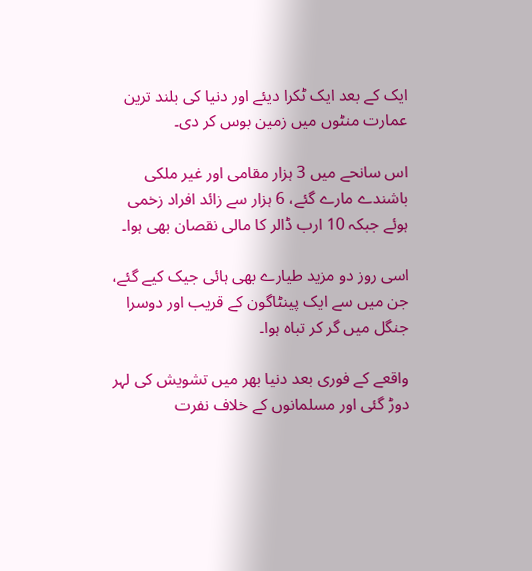ایک کے بعد ایک ٹکرا دیئے اور دنیا کی بلند ترین عمارت منٹوں میں زمین بوس کر دی۔

اس سانحے میں 3 ہزار مقامی اور غیر ملکی باشندے مارے گئے، 6 ہزار سے زائد افراد زخمی ہوئے جبکہ 10 ارب ڈالر کا مالی نقصان بھی ہوا۔

اسی روز دو مزید طیارے بھی ہائی جیک کیے گئے، جن میں سے ایک پینٹاگون کے قریب اور دوسرا جنگل میں گر کر تباہ ہوا۔

واقعے کے فوری بعد دنیا بھر میں تشویش کی لہر دوڑ گئی اور مسلمانوں کے خلاف نفرت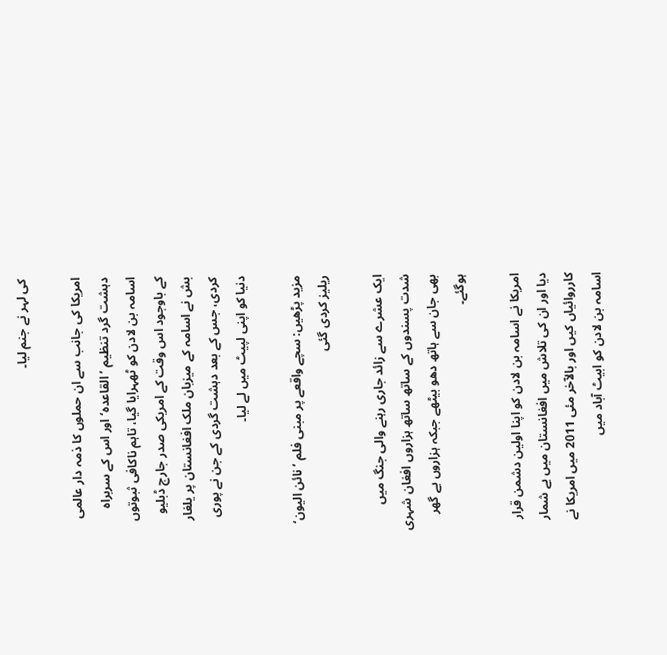کی لہر نے جنم لیا۔

امریکا کی جانب سے ان حملوں کا ذمہ دار عالمی دہشت گرد تنظیم ’القاعدہ‘ اور اس کے سربراہ اسامہ بن لادن کو ٹھہرایا گیا، تاہم ناکافی ثبوتوں کے باوجود اس وقت کے امریکی صدر جارج ڈبلیو بش نے اسامہ کے میزبان ملک افغانستان پر یلغار کردی، جس کے بعد دہشت گردی کے جن نے پوری دنیا کو اپنی لپیٹ میں لے لیا۔

مزید پڑھیں: سچے واقعے پر مبنی فلم ’نائن الیون‘ ریلیز کردی گئی

ایک عشرے سے زائد جاری رہنے والی جنگ میں شدت پسندوں کے ساتھ ساتھ ہزاروں افغان شہری بھی جان سے ہاتھ دھو بیٹھے جبکہ ہزاروں بے گھر ہوگئے۔

امریکا نے اسامہ بن لادن کو اپنا اولین دشمن قرار دیا اور ان کی تلاش میں افغانستان میں بے شمار کارروائیاں کیں اور بالآخر مئی 2011 میں امریکا نے اسامہ بن لادن کو ابیٹ آباد میں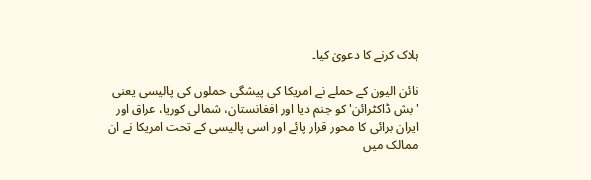ہلاک کرنے کا دعویٰ کیا۔

نائن الیون کے حملے نے امریکا کی پیشگی حملوں کی پالیسی یعنی 'بش ڈاکٹرائن' کو جنم دیا اور افغانستان، شمالی کوریا، عراق اور ایران برائی کا محور قرار پائے اور اسی پالیسی کے تحت امریکا نے ان ممالک میں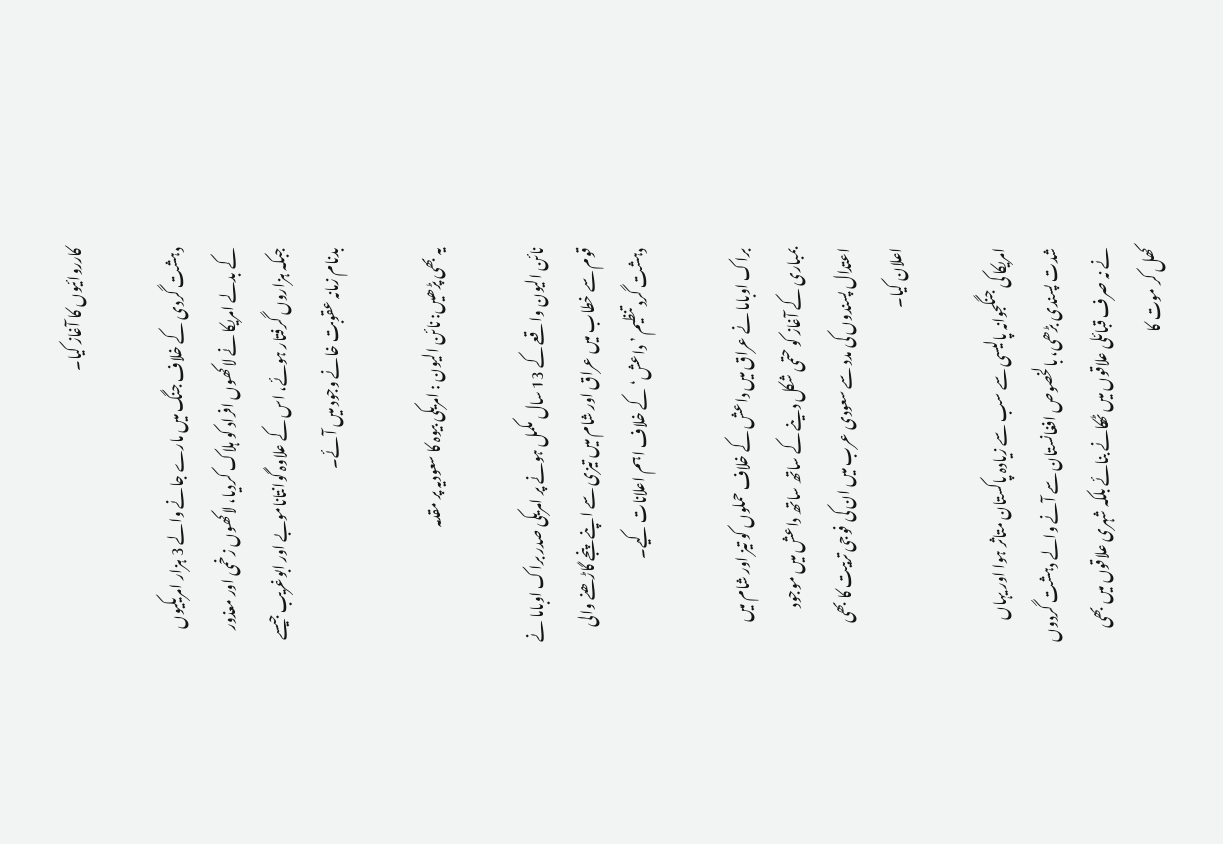کارروائیوں کا آغاز کیا۔

دہشت گردی کے خلاف جنگ میں مارے جانے والے 3 ہزار امریکیوں کے بدلے امریکا نے لاکھوں افراد کو ہلاک کردیا، لاکھوں زخمی اور معذور جبکہ ہزاروں گرفتار ہوئے، اس کے علاوہ گوانتاناموبے اور ابوغریب جیسے بدنام زمانہ عقوبت خانے وجود میں آئے۔

یہ بھی پڑھیں: نائن الیون : امریکی بیوہ کا سعودیہ پر مقدمہ

نائن الیون واقعے کے 13 سال مکمل ہونے پر امریکی صدر براک اوباما نے قوم سے خطاب میں عراق اور شام میں تیزی سے اپنے پنجے گاڑھنے والی دہشت گرد تنظیم ’داعش‘ کے خلاف اہم اعلانات کیے۔

براک اوباما نے عراق میں داعش کے خلاف حملوں کو تیز اور شام میں بمباری کے آغاز کو حتمی شکل دینے کے ساتھ ساتھ داعش میں موجود اعتدال پسندوں کی مدد سے سعودی عرب میں ان کی فوجی تربیت کا بھی اعلان کیا۔

امریکا کی جنگجوانہ پالیسی سے سب سے زیادہ پاکستان متاثر ہوا اور یہاں شدت پسندی بڑھی، بالخصوص افغانستان سے آنے والے دہشت گردوں نے نہ صرف قبائلی علاقوں میں ٹھکانے بنائے بلکہ شہری علاقوں میں بھی کھل کر موت کا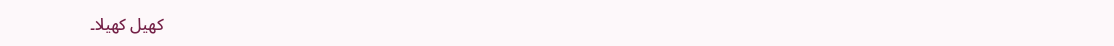کھیل کھیلا۔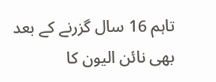تاہم 16 سال گزرنے کے بعد بھی نائن الیون کا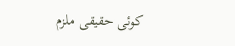کوئی حقیقی ملزم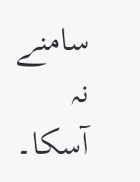سامنے نہ آسکا۔